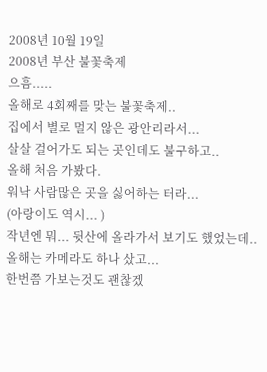2008년 10월 19일
2008년 부산 불꽃축제
으흠.....
올해로 4회째를 맞는 불꽃축제..
집에서 별로 멀지 않은 광안리라서...
살살 걸어가도 되는 곳인데도 불구하고..
올해 처음 가봤다.
워낙 사람많은 곳을 싫어하는 터라...
(아랑이도 역시... )
작년엔 뭐... 뒷산에 올라가서 보기도 했었는데..
올해는 카메라도 하나 샀고...
한번쯤 가보는것도 괜찮겠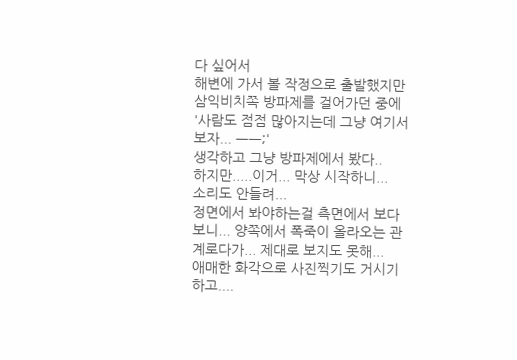다 싶어서
해변에 가서 볼 작정으로 출발했지만
삼익비치쪽 방파제를 걸어가던 중에
'사람도 점점 많아지는데 그냥 여기서 보자... ㅡㅡ;'
생각하고 그냥 방파제에서 봤다..
하지만.....이거... 막상 시작하니...
소리도 안들려...
정면에서 봐야하는걸 측면에서 보다보니... 양쪽에서 폭죽이 올라오는 관계로다가... 제대로 보지도 못해...
애매한 화각으로 사진찍기도 거시기 하고....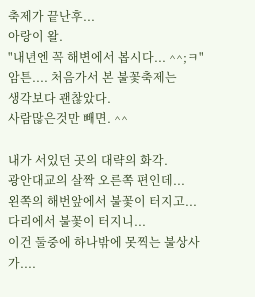축제가 끝난후...
아랑이 왈.
"내년엔 꼭 해변에서 봅시다... ^^;ㅋ"
암튼.... 처음가서 본 불꽃축제는
생각보다 괜찮았다.
사람많은것만 빼면. ^^

내가 서있던 곳의 대략의 화각.
광안대교의 살짝 오른쪽 편인데...
왼쪽의 해번앞에서 불꽃이 터지고... 다리에서 불꽃이 터지니...
이건 둘중에 하나밖에 못찍는 불상사가....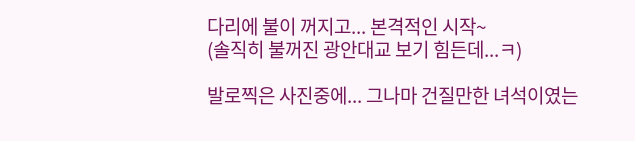다리에 불이 꺼지고... 본격적인 시작~
(솔직히 불꺼진 광안대교 보기 힘든데...ㅋ)

발로찍은 사진중에... 그나마 건질만한 녀석이였는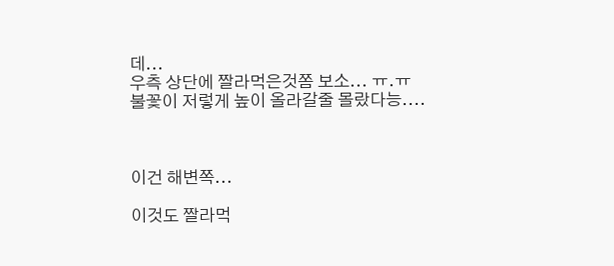데...
우측 상단에 짤라먹은것쫌 보소... ㅠ.ㅠ
불꽃이 저렇게 높이 올라갈줄 몰랐다능....



이건 해변쪽...

이것도 짤라먹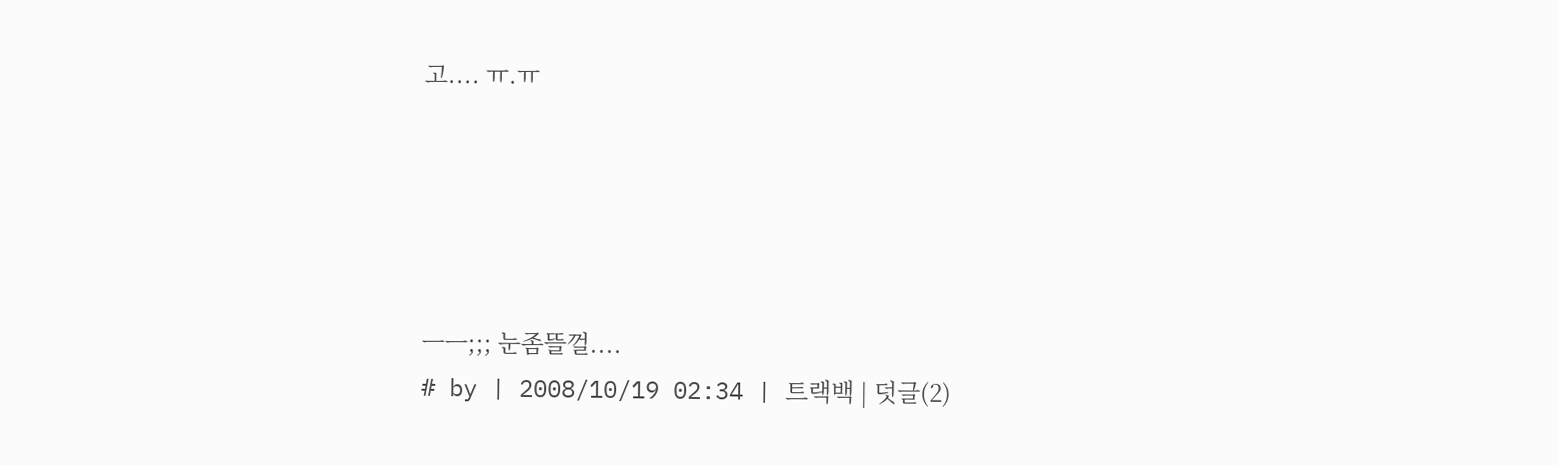고.... ㅠ.ㅠ





ㅡㅡ;;; 눈좀뜰껄....
# by | 2008/10/19 02:34 | 트랙백 | 덧글(2)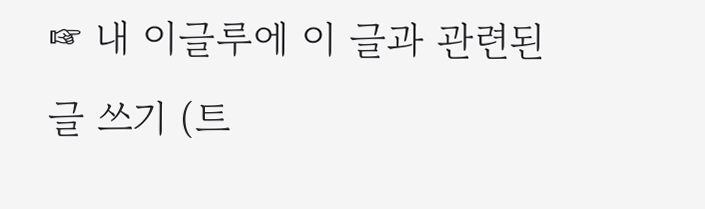☞ 내 이글루에 이 글과 관련된 글 쓰기 (트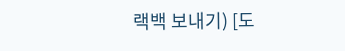랙백 보내기) [도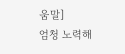움말]
엄청 노력해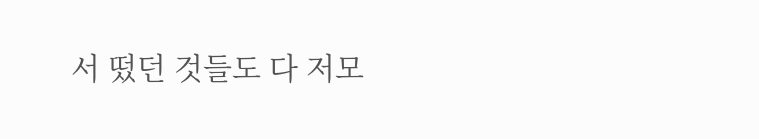서 떴던 것들도 다 저모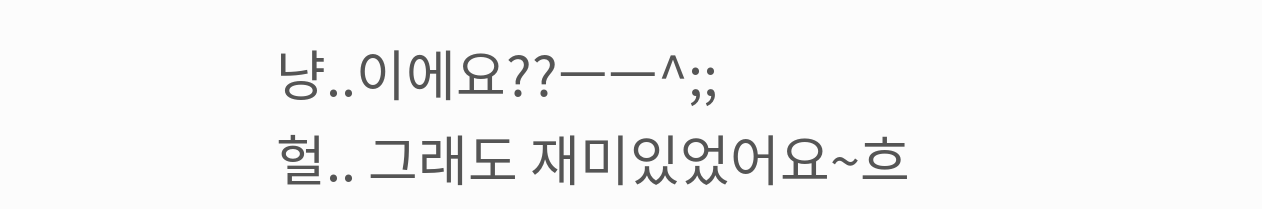냥..이에요??ㅡㅡ^;;
헐.. 그래도 재미있었어요~흐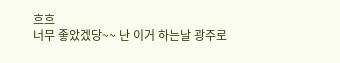흐흐
너무 좋았겠당~~ 난 이거 하는날 광주로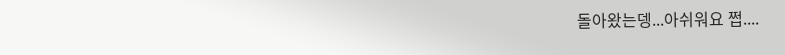돌아왔는뎅...아쉬워요 쩝....